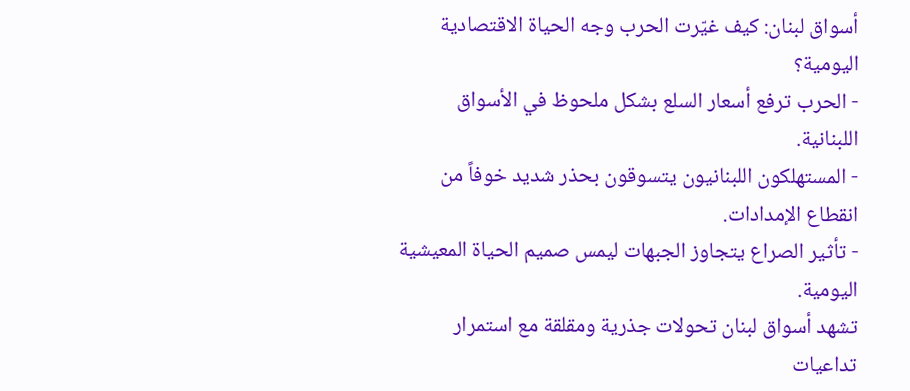أسواق لبنان: كيف غيّرت الحرب وجه الحياة الاقتصادية اليومية؟
- الحرب ترفع أسعار السلع بشكل ملحوظ في الأسواق اللبنانية.
- المستهلكون اللبنانيون يتسوقون بحذر شديد خوفاً من انقطاع الإمدادات.
- تأثير الصراع يتجاوز الجبهات ليمس صميم الحياة المعيشية اليومية.
تشهد أسواق لبنان تحولات جذرية ومقلقة مع استمرار تداعيات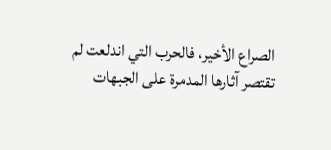الصراع الأخير، فالحرب التي اندلعت لم تقتصر آثارها المدمرة على الجبهات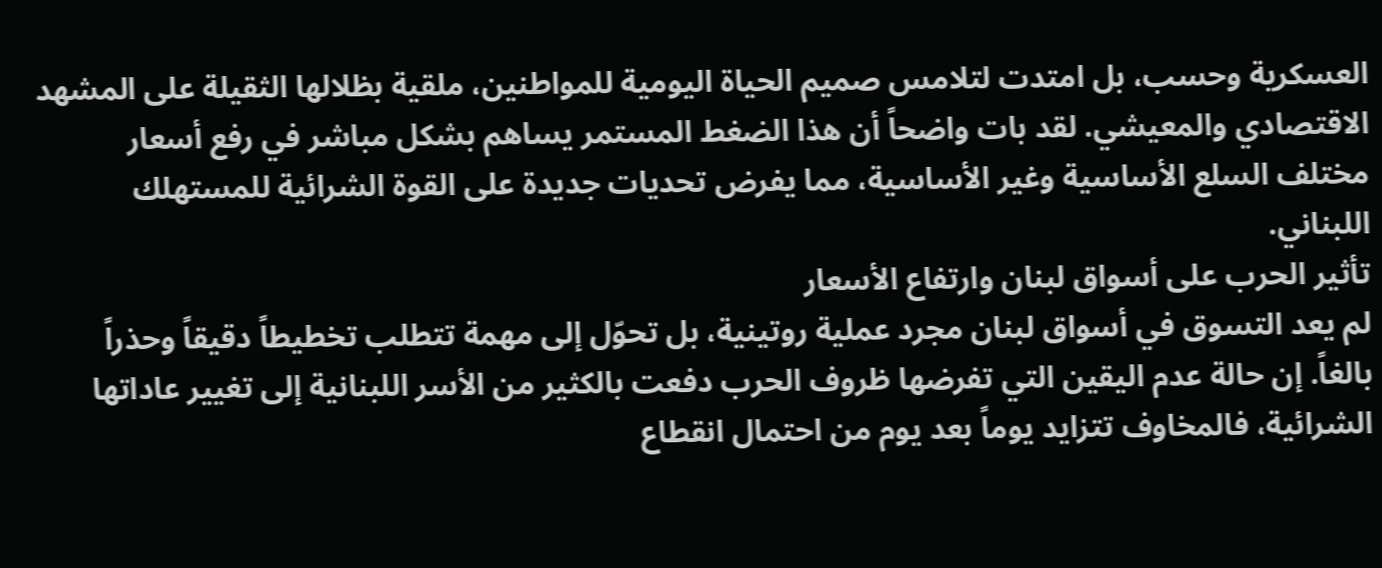العسكرية وحسب، بل امتدت لتلامس صميم الحياة اليومية للمواطنين، ملقية بظلالها الثقيلة على المشهد الاقتصادي والمعيشي. لقد بات واضحاً أن هذا الضغط المستمر يساهم بشكل مباشر في رفع أسعار مختلف السلع الأساسية وغير الأساسية، مما يفرض تحديات جديدة على القوة الشرائية للمستهلك اللبناني.
تأثير الحرب على أسواق لبنان وارتفاع الأسعار
لم يعد التسوق في أسواق لبنان مجرد عملية روتينية، بل تحوّل إلى مهمة تتطلب تخطيطاً دقيقاً وحذراً بالغاً. إن حالة عدم اليقين التي تفرضها ظروف الحرب دفعت بالكثير من الأسر اللبنانية إلى تغيير عاداتها الشرائية، فالمخاوف تتزايد يوماً بعد يوم من احتمال انقطاع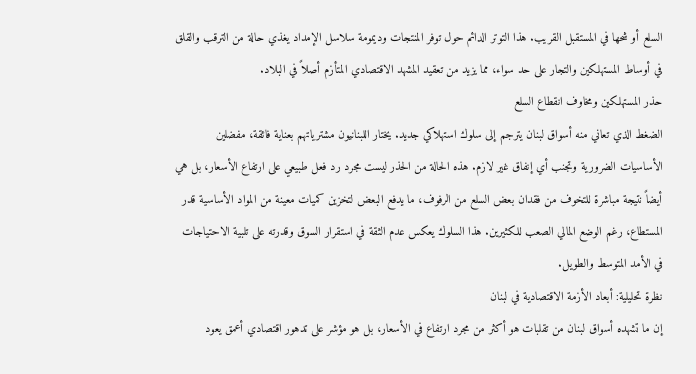السلع أو شحها في المستقبل القريب. هذا التوتر الدائم حول توفر المنتجات وديمومة سلاسل الإمداد يغذي حالة من الترقب والقلق في أوساط المستهلكين والتجار على حد سواء، مما يزيد من تعقيد المشهد الاقتصادي المتأزم أصلاً في البلاد.
حذر المستهلكين ومخاوف انقطاع السلع
الضغط الذي تعاني منه أسواق لبنان يترجم إلى سلوك استهلاكي جديد. يختار اللبنانيون مشترياتهم بعناية فائقة، مفضلين الأساسيات الضرورية وتجنب أي إنفاق غير لازم. هذه الحالة من الحذر ليست مجرد رد فعل طبيعي على ارتفاع الأسعار، بل هي أيضاً نتيجة مباشرة للتخوف من فقدان بعض السلع من الرفوف، ما يدفع البعض لتخزين كميات معينة من المواد الأساسية قدر المستطاع، رغم الوضع المالي الصعب للكثيرين. هذا السلوك يعكس عدم الثقة في استقرار السوق وقدرته على تلبية الاحتياجات في الأمد المتوسط والطويل.
نظرة تحليلية: أبعاد الأزمة الاقتصادية في لبنان
إن ما تشهده أسواق لبنان من تقلبات هو أكثر من مجرد ارتفاع في الأسعار، بل هو مؤشر على تدهور اقتصادي أعمق يعود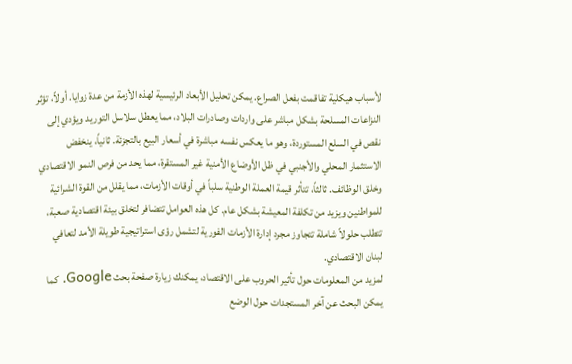لأسباب هيكلية تفاقمت بفعل الصراع. يمكن تحليل الأبعاد الرئيسية لهذه الأزمة من عدة زوايا. أولاً، تؤثر النزاعات المسلحة بشكل مباشر على واردات وصادرات البلاد، مما يعطل سلاسل التوريد ويؤدي إلى نقص في السلع المستوردة، وهو ما يعكس نفسه مباشرة في أسعار البيع بالتجزئة. ثانياً، ينخفض الاستثمار المحلي والأجنبي في ظل الأوضاع الأمنية غير المستقرة، مما يحد من فرص النمو الاقتصادي وخلق الوظائف. ثالثاً، تتأثر قيمة العملة الوطنية سلباً في أوقات الأزمات، مما يقلل من القوة الشرائية للمواطنين ويزيد من تكلفة المعيشة بشكل عام. كل هذه العوامل تتضافر لتخلق بيئة اقتصادية صعبة، تتطلب حلولاً شاملة تتجاوز مجرد إدارة الأزمات الفورية لتشمل رؤى استراتيجية طويلة الأمد لتعافي لبنان الاقتصادي.
لمزيد من المعلومات حول تأثير الحروب على الاقتصاد، يمكنك زيارة صفحة بحث Google. كما يمكن البحث عن آخر المستجدات حول الوضع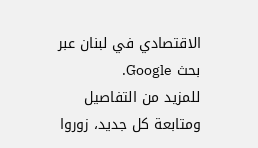الاقتصادي في لبنان عبر بحث Google.
للمزيد من التفاصيل ومتابعة كل جديد، زوروا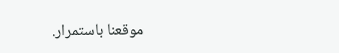موقعنا باستمرار.